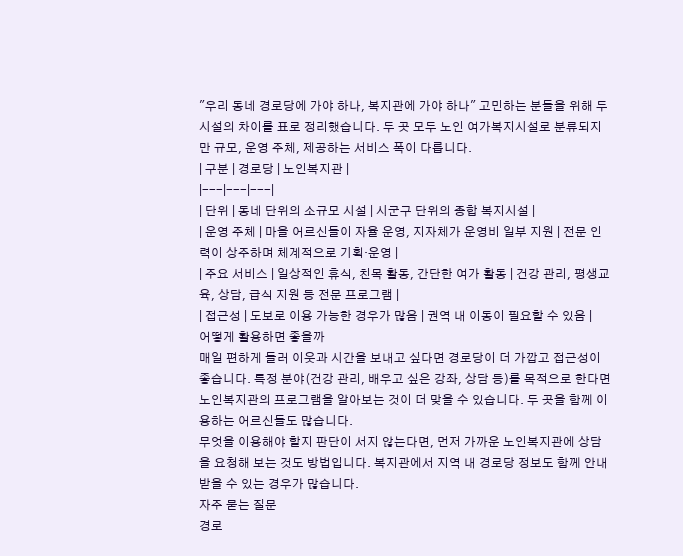"우리 동네 경로당에 가야 하나, 복지관에 가야 하나" 고민하는 분들을 위해 두 시설의 차이를 표로 정리했습니다. 두 곳 모두 노인 여가복지시설로 분류되지만 규모, 운영 주체, 제공하는 서비스 폭이 다릅니다.
| 구분 | 경로당 | 노인복지관 |
|---|---|---|
| 단위 | 동네 단위의 소규모 시설 | 시군구 단위의 종합 복지시설 |
| 운영 주체 | 마을 어르신들이 자율 운영, 지자체가 운영비 일부 지원 | 전문 인력이 상주하며 체계적으로 기획·운영 |
| 주요 서비스 | 일상적인 휴식, 친목 활동, 간단한 여가 활동 | 건강 관리, 평생교육, 상담, 급식 지원 등 전문 프로그램 |
| 접근성 | 도보로 이용 가능한 경우가 많음 | 권역 내 이동이 필요할 수 있음 |
어떻게 활용하면 좋을까
매일 편하게 들러 이웃과 시간을 보내고 싶다면 경로당이 더 가깝고 접근성이 좋습니다. 특정 분야(건강 관리, 배우고 싶은 강좌, 상담 등)를 목적으로 한다면 노인복지관의 프로그램을 알아보는 것이 더 맞을 수 있습니다. 두 곳을 함께 이용하는 어르신들도 많습니다.
무엇을 이용해야 할지 판단이 서지 않는다면, 먼저 가까운 노인복지관에 상담을 요청해 보는 것도 방법입니다. 복지관에서 지역 내 경로당 정보도 함께 안내받을 수 있는 경우가 많습니다.
자주 묻는 질문
경로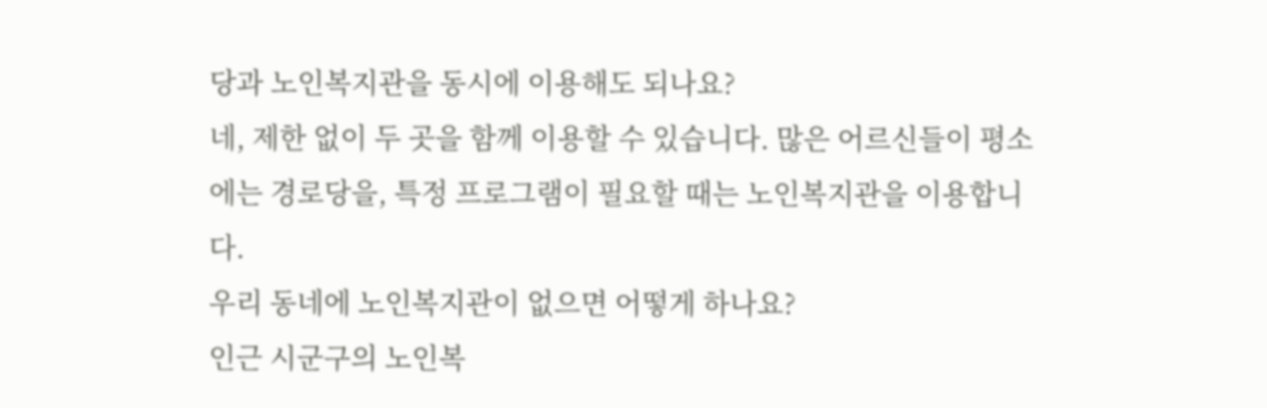당과 노인복지관을 동시에 이용해도 되나요?
네, 제한 없이 두 곳을 함께 이용할 수 있습니다. 많은 어르신들이 평소에는 경로당을, 특정 프로그램이 필요할 때는 노인복지관을 이용합니다.
우리 동네에 노인복지관이 없으면 어떻게 하나요?
인근 시군구의 노인복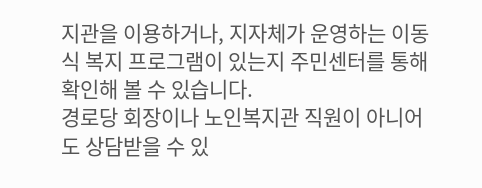지관을 이용하거나, 지자체가 운영하는 이동식 복지 프로그램이 있는지 주민센터를 통해 확인해 볼 수 있습니다.
경로당 회장이나 노인복지관 직원이 아니어도 상담받을 수 있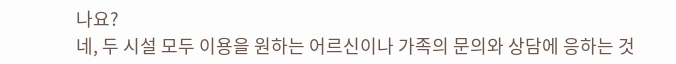나요?
네, 두 시설 모두 이용을 원하는 어르신이나 가족의 문의와 상담에 응하는 것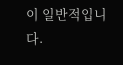이 일반적입니다.